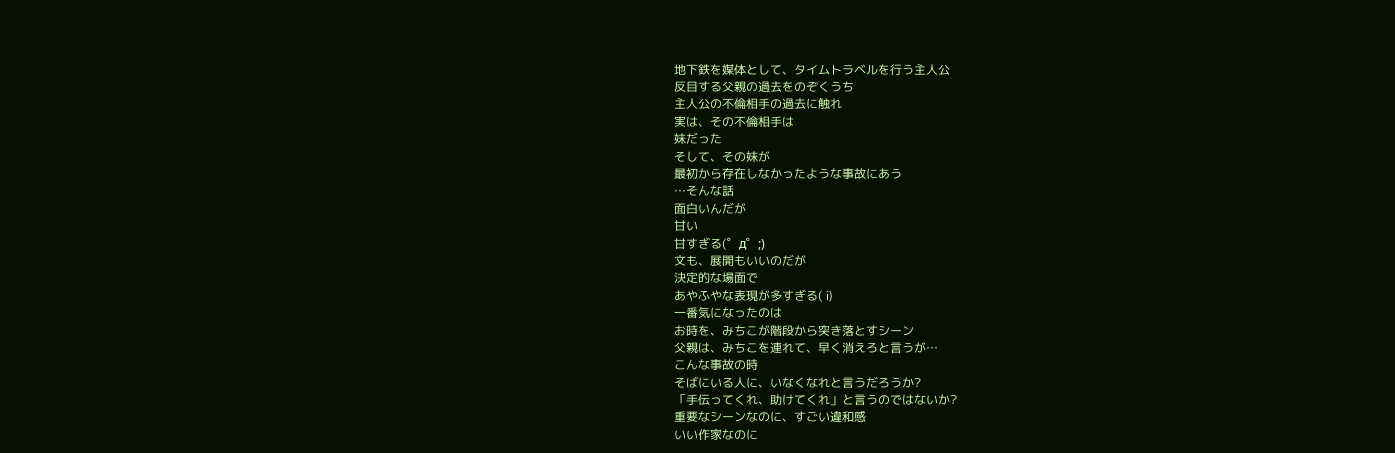地下鉄を媒体として、タイムトラベルを行う主人公
反目する父親の過去をのぞくうち
主人公の不倫相手の過去に触れ
実は、その不倫相手は
妹だった
そして、その妹が
最初から存在しなかったような事故にあう
…そんな話
面白いんだが
甘い
甘すぎる(゜д゜;)
文も、展開もいいのだが
決定的な場面で
あやふやな表現が多すぎる( i)
一番気になったのは
お時を、みちこが階段から突き落とすシーン
父親は、みちこを連れて、早く消えろと言うが…
こんな事故の時
そばにいる人に、いなくなれと言うだろうか?
「手伝ってくれ、助けてくれ」と言うのではないか?
重要なシーンなのに、すごい違和感
いい作家なのに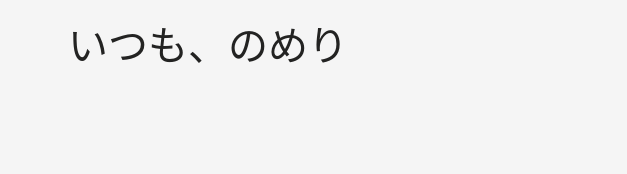いつも、のめり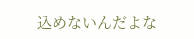込めないんだよな